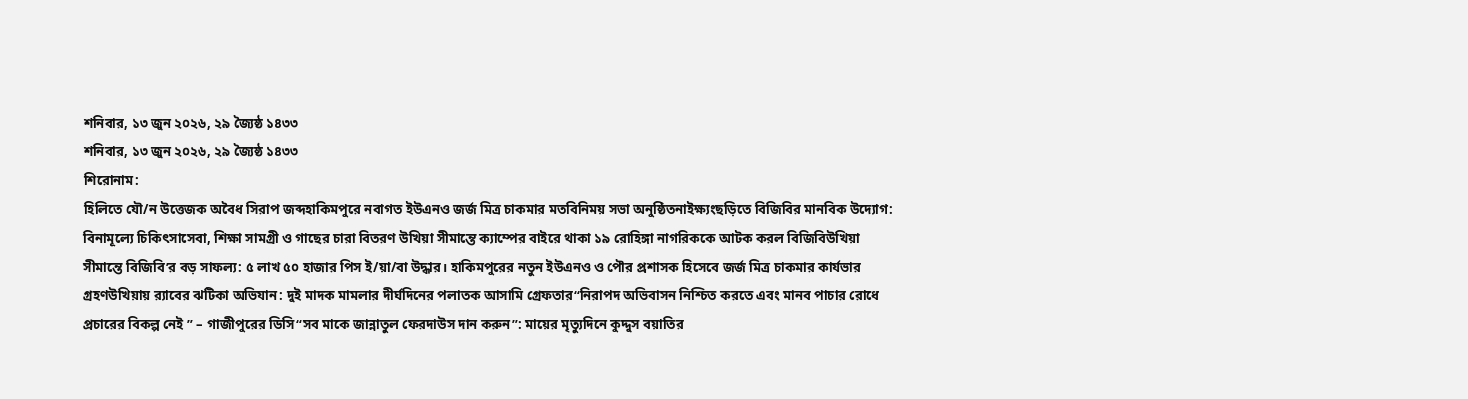শনিবার, ১৩ জুন ২০২৬, ২৯ জ্যৈষ্ঠ ১৪৩৩
শনিবার, ১৩ জুন ২০২৬, ২৯ জ্যৈষ্ঠ ১৪৩৩
শিরোনাম:
হিলিতে যৌ/ন উত্তেজক অবৈধ সিরাপ জব্দহাকিমপুরে নবাগত ইউএনও জর্জ মিত্র চাকমার মতবিনিময় সভা অনুষ্ঠিতনাইক্ষ্যংছড়িতে বিজিবির মানবিক উদ্যোগ: বিনামূল্যে চিকিৎসাসেবা, শিক্ষা সামগ্রী ও গাছের চারা বিতরণ উখিয়া সীমান্তে ক্যাম্পের বাইরে থাকা ১৯ রোহিঙ্গা নাগরিককে আটক করল বিজিবিউখিয়া সীমান্তে বিজিবি’র বড় সাফল্য: ৫ লাখ ৫০ হাজার পিস ই/য়া/বা উদ্ধার। হাকিমপুরের নতুন ইউএনও ও পৌর প্রশাসক হিসেবে জর্জ মিত্র চাকমার কার্যভার গ্রহণউখিয়ায় র‍্যাবের ঝটিকা অভিযান: দুই মাদক মামলার দীর্ঘদিনের পলাতক আসামি গ্রেফতার“নিরাপদ অভিবাসন নিশ্চিত করতে এবং মানব পাচার রোধে প্রচারের বিকল্প নেই ” – গাজীপুরের ডিসি“সব মাকে জান্নাতুল ফেরদাউস দান করুন”: মায়ের মৃত্যুদিনে কুদ্দুস বয়াতির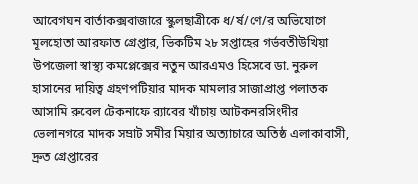আবেগঘন বার্তাকক্সবাজারে স্কুলছাত্রীকে ধ/র্ষ/ণে/র অভিযোগে মূলহোতা আরফাত গ্রেপ্তার, ভিকটিম ২৮ সপ্তাহের গর্ভবতীউখিয়া উপজেলা স্বাস্থ্য কমপ্লেক্সের নতুন আরএমও হিসেবে ডা. নুরুল হাসানের দায়িত্ব গ্রহণপটিয়ার মাদক মামলার সাজাপ্রাপ্ত পলাতক আসামি রুবেল টেকনাফে র‌্যাবের খাঁচায় আটকনরসিংদীর ভেলানগরে মাদক সম্রাট সমীর মিয়ার অত্যাচারে অতিষ্ঠ এলাকাবাসী, দ্রুত গ্রেপ্তারের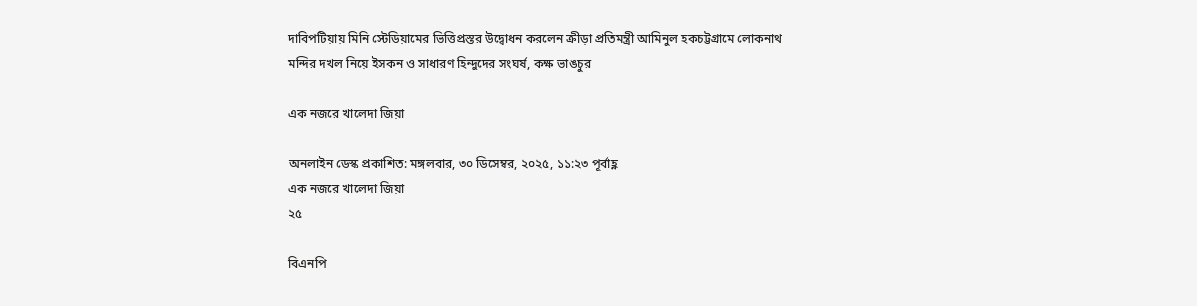দাবিপটিয়ায় মিনি স্টেডিয়ামের ভিত্তিপ্রস্তর উদ্বোধন করলেন ক্রীড়া প্রতিমন্ত্রী আমিনুল হকচট্টগ্রামে লোকনাথ মন্দির দখল নিয়ে ইসকন ও সাধারণ হিন্দুদের সংঘর্ষ, কক্ষ ভাঙচুর

এক নজরে খালেদা জিয়া

অনলাইন ডেস্ক প্রকাশিত: মঙ্গলবার, ৩০ ডিসেম্বর, ২০২৫, ১১:২৩ পূর্বাহ্ণ
এক নজরে খালেদা জিয়া
২৫

বিএনপি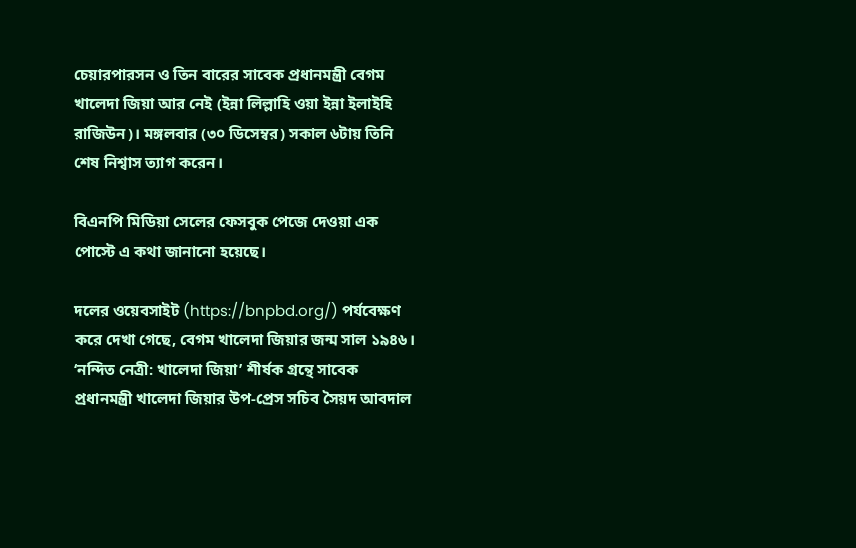চেয়ারপারসন ও তিন বারের সাবেক প্রধানমন্ত্রী বেগম খালেদা জিয়া আর নেই (ইন্না লিল্লাহি ওয়া ইন্না ইলাইহি রাজিউন)। মঙ্গলবার (৩০ ডিসেম্বর) সকাল ৬টায় তিনি শেষ নিশ্বাস ত্যাগ করেন।

বিএনপি মিডিয়া সেলের ফেসবুক পেজে দেওয়া এক পোস্টে এ কথা জানানো হয়েছে।

দলের ওয়েবসাইট (https://bnpbd.org/) পর্যবেক্ষণ করে দেখা গেছে, বেগম খালেদা জিয়ার জন্ম সাল ১৯৪৬। ‘নন্দিত নেত্রী: খালেদা জিয়া’ শীর্ষক গ্রন্থে সাবেক প্রধানমন্ত্রী খালেদা জিয়ার উপ-প্রেস সচিব সৈয়দ আবদাল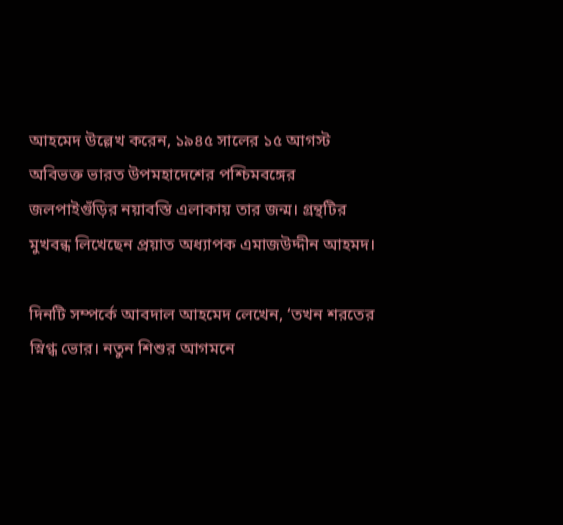আহমেদ উল্লেখ করেন, ১৯৪৫ সালের ১৫ আগস্ট অবিভক্ত ভারত উপমহাদেশের পশ্চিমবঙ্গের জলপাইগুঁড়ির নয়াবস্তি এলাকায় তার জন্ম। গ্রন্থটির মুখবন্ধ লিখেছেন প্রয়াত অধ্যাপক এমাজউদ্দীন আহমদ।

দিনটি সম্পর্কে আবদাল আহমেদ লেখেন, ‘তখন শরতের স্নিগ্ধ ভোর। নতুন শিশুর আগমনে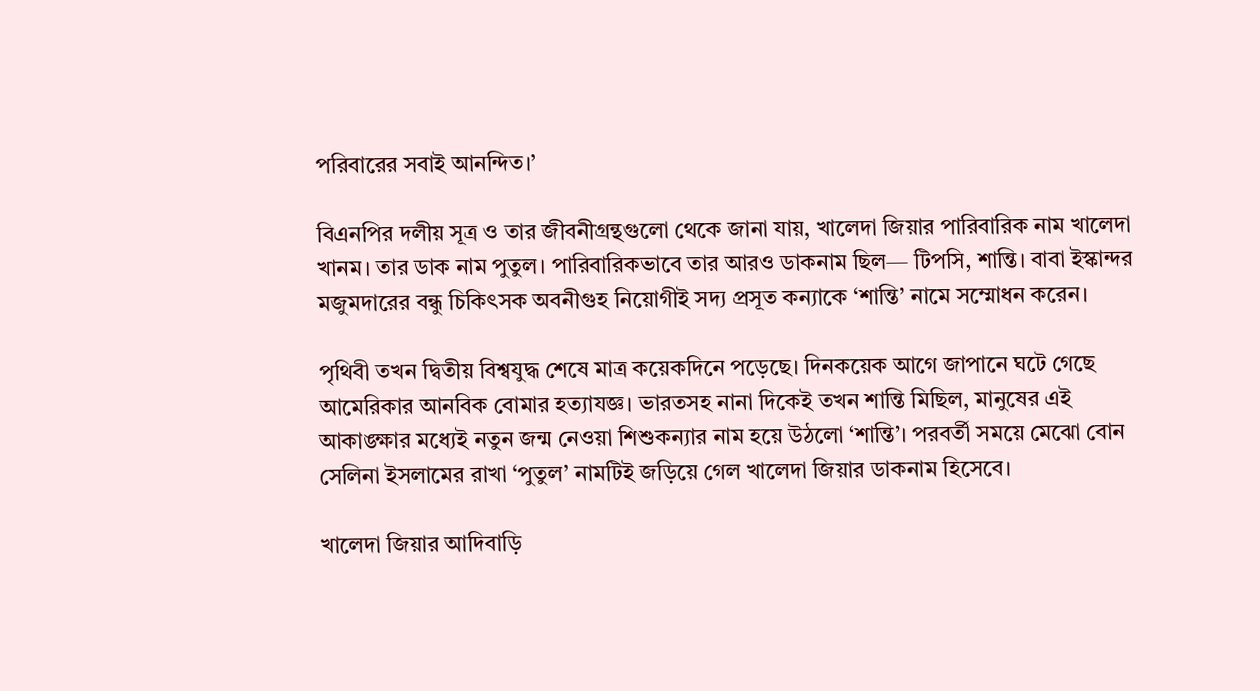পরিবারের সবাই আনন্দিত।’

বিএনপির দলীয় সূত্র ও তার জীবনীগ্রন্থগুলো থেকে জানা যায়, খালেদা জিয়ার পারিবারিক নাম খালেদা খানম। তার ডাক নাম পুতুল। পারিবারিকভাবে তার আরও ডাকনাম ছিল— টিপসি, শান্তি। বাবা ইস্কান্দর মজুমদারের বন্ধু চিকিৎসক অবনীগুহ নিয়োগীই সদ্য প্রসূত কন্যাকে ‘শান্তি’ নামে সম্মোধন করেন।

পৃথিবী তখন দ্বিতীয় বিশ্বযুদ্ধ শেষে মাত্র কয়েকদিনে পড়েছে। দিনকয়েক আগে জাপানে ঘটে গেছে আমেরিকার আনবিক বোমার হত্যাযজ্ঞ। ভারতসহ নানা দিকেই তখন শান্তি মিছিল, মানুষের এই আকাঙ্ক্ষার মধ্যেই নতুন জন্ম নেওয়া শিশুকন্যার নাম হয়ে উঠলো ‘শান্তি’। পরবর্তী সময়ে মেঝো বোন সেলিনা ইসলামের রাখা ‘পুতুল’ নামটিই জড়িয়ে গেল খালেদা জিয়ার ডাকনাম হিসেবে।

খালেদা জিয়ার আদিবাড়ি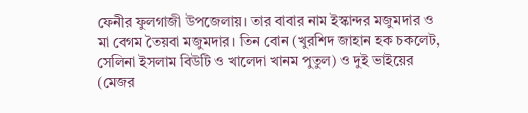ফেনীর ফুলগাজী উপজেলায়। তার বাবার নাম ইস্কান্দর মজুমদার ও মা বেগম তৈয়বা মজুমদার। তিন বোন (খুরশিদ জাহান হক চকলেট, সেলিনা ইসলাম বিউটি ও খালেদা খানম পুতুল) ও দুই ভাইয়ের (মেজর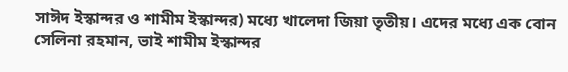সাঈদ ইস্কান্দর ও শামীম ইস্কান্দর) মধ্যে খালেদা জিয়া তৃতীয়। এদের মধ্যে এক বোন সেলিনা রহমান, ভাই শামীম ইস্কান্দর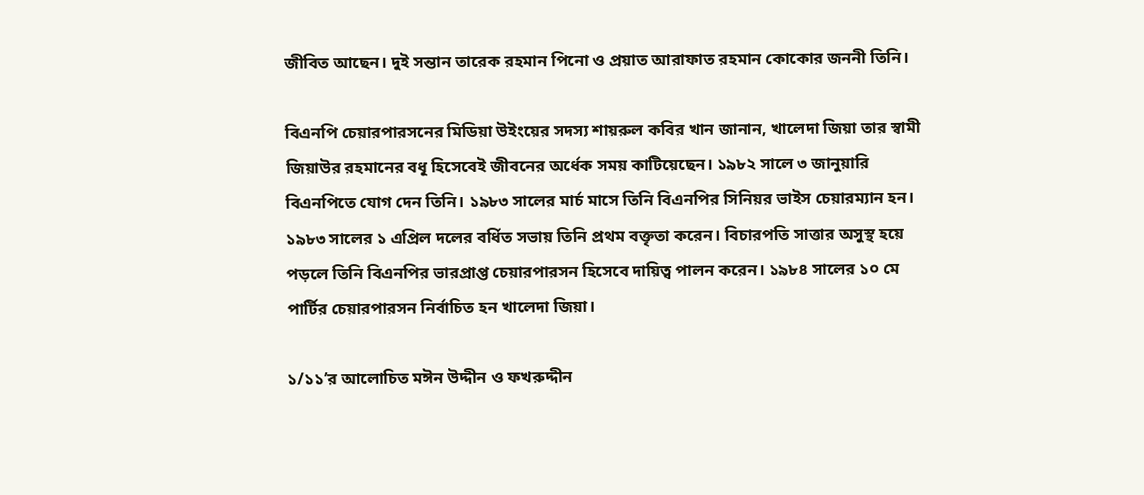জীবিত আছেন। দুই সন্তান তারেক রহমান পিনো ও প্রয়াত আরাফাত রহমান কোকোর জননী তিনি।

বিএনপি চেয়ারপারসনের মিডিয়া উইংয়ের সদস্য শায়রুল কবির খান জানান, খালেদা জিয়া তার স্বামী জিয়াউর রহমানের বধূ হিসেবেই জীবনের অর্ধেক সময় কাটিয়েছেন। ১৯৮২ সালে ৩ জানুয়ারি বিএনপিতে যোগ দেন তিনি। ১৯৮৩ সালের মার্চ মাসে তিনি বিএনপির সিনিয়র ভাইস চেয়ারম্যান হন। ১৯৮৩ সালের ১ এপ্রিল দলের বর্ধিত সভায় তিনি প্রথম বক্তৃতা করেন। বিচারপতি সাত্তার অসুস্থ হয়ে পড়লে তিনি বিএনপির ভারপ্রাপ্ত চেয়ারপারসন হিসেবে দায়িত্ব পালন করেন। ১৯৮৪ সালের ১০ মে পার্টির চেয়ারপারসন নির্বাচিত হন খালেদা জিয়া।

১/১১’র আলোচিত মঈন উদ্দীন ও ফখরুদ্দীন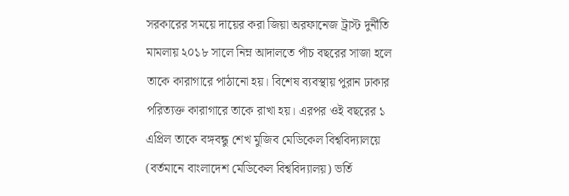সরকারের সময়ে দায়ের করা জিয়া অরফানেজ ট্রাস্ট দুর্নীতি মামলায় ২০১৮ সালে নিম্ন আদালতে পাঁচ বছরের সাজা হলে তাকে কারাগারে পাঠানো হয়। বিশেষ ব্যবস্থায় পুরান ঢাকার পরিত্যক্ত কারাগারে তাকে রাখা হয়। এরপর ওই বছরের ১ এপ্রিল তাকে বঙ্গবন্ধু শেখ মুজিব মেডিকেল বিশ্ববিদ্যালয়ে (বর্তমানে বাংলাদেশ মেডিকেল বিশ্ববিদ্যালয়) ভর্তি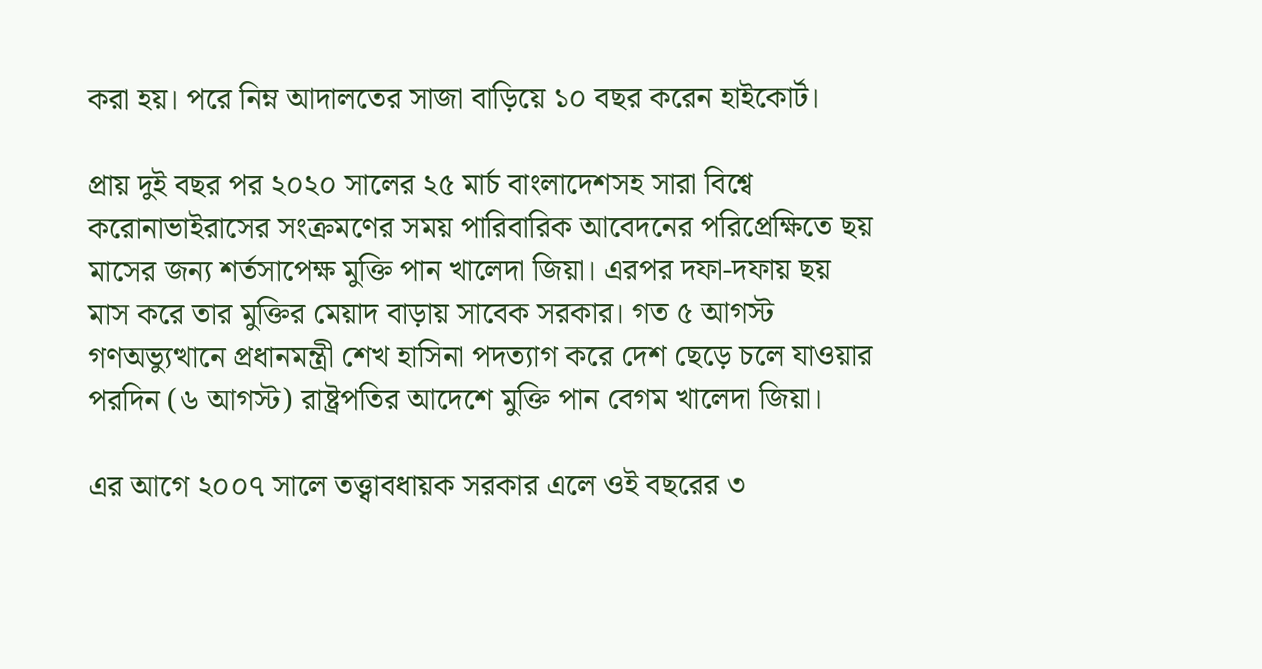করা হয়। পরে নিম্ন আদালতের সাজা বাড়িয়ে ১০ বছর করেন হাইকোর্ট।

প্রায় দুই বছর পর ২০২০ সালের ২৫ মার্চ বাংলাদেশসহ সারা বিশ্বে করোনাভাইরাসের সংক্রমণের সময় পারিবারিক আবেদনের পরিপ্রেক্ষিতে ছয় মাসের জন্য শর্তসাপেক্ষ মুক্তি পান খালেদা জিয়া। এরপর দফা-দফায় ছয় মাস করে তার মুক্তির মেয়াদ বাড়ায় সাবেক সরকার। গত ৫ আগস্ট গণঅভ্যুত্থানে প্রধানমন্ত্রী শেখ হাসিনা পদত্যাগ করে দেশ ছেড়ে চলে যাওয়ার পরদিন (৬ আগস্ট) রাষ্ট্রপতির আদেশে মুক্তি পান বেগম খালেদা জিয়া।

এর আগে ২০০৭ সালে তত্ত্বাবধায়ক সরকার এলে ওই বছরের ৩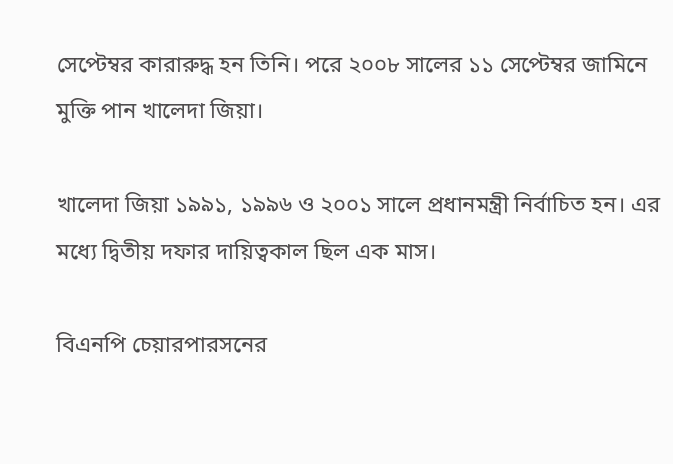সেপ্টেম্বর কারারুদ্ধ হন তিনি। পরে ২০০৮ সালের ১১ সেপ্টেম্বর জামিনে মুক্তি পান খালেদা জিয়া।

খালেদা জিয়া ১৯৯১, ১৯৯৬ ও ২০০১ সালে প্রধানমন্ত্রী নির্বাচিত হন। এর মধ্যে দ্বিতীয় দফার দায়িত্বকাল ছিল এক মাস।

বিএনপি চেয়ারপারসনের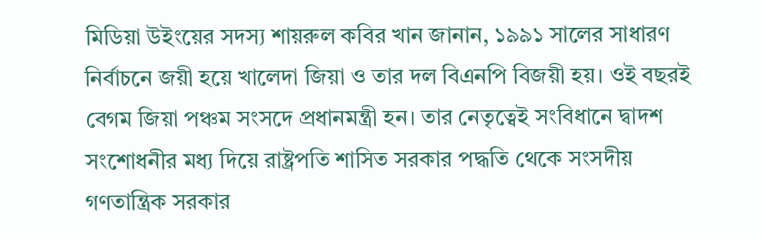মিডিয়া উইংয়ের সদস্য শায়রুল কবির খান জানান, ১৯৯১ সালের সাধারণ নির্বাচনে জয়ী হয়ে খালেদা জিয়া ও তার দল বিএনপি বিজয়ী হয়। ওই বছরই বেগম জিয়া পঞ্চম সংসদে প্রধানমন্ত্রী হন। তার নেতৃত্বেই সংবিধানে দ্বাদশ সংশোধনীর মধ্য দিয়ে রাষ্ট্রপতি শাসিত সরকার পদ্ধতি থেকে সংসদীয় গণতান্ত্রিক সরকার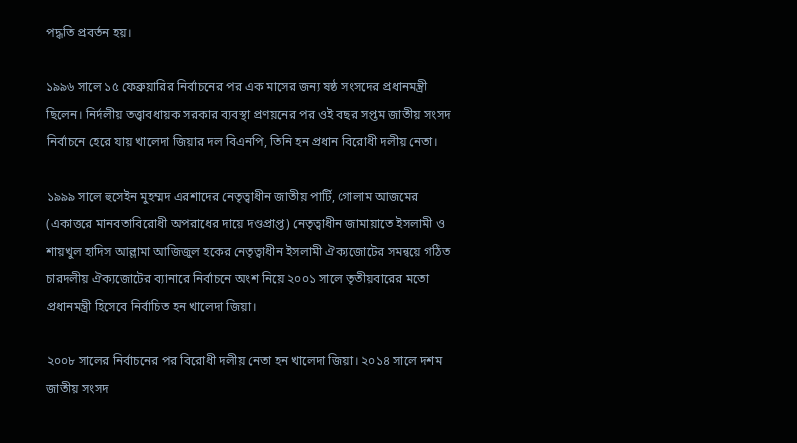পদ্ধতি প্রবর্তন হয়।

১৯৯৬ সালে ১৫ ফেব্রুয়ারির নির্বাচনের পর এক মাসের জন্য ষষ্ঠ সংসদের প্রধানমন্ত্রী ছিলেন। নির্দলীয় তত্ত্বাবধায়ক সরকার ব্যবস্থা প্রণয়নের পর ওই বছর সপ্তম জাতীয় সংসদ নির্বাচনে হেরে যায় খালেদা জিয়ার দল বিএনপি, তিনি হন প্রধান বিরোধী দলীয় নেতা।

১৯৯৯ সালে হুসেইন মুহম্মদ এরশাদের নেতৃত্বাধীন জাতীয় পার্টি, গোলাম আজমের (একাত্তরে মানবতাবিরোধী অপরাধের দায়ে দণ্ডপ্রাপ্ত) নেতৃত্বাধীন জামায়াতে ইসলামী ও শায়খুল হাদিস আল্লামা আজিজুল হকের নেতৃত্বাধীন ইসলামী ঐক্যজোটের সমন্বয়ে গঠিত চারদলীয় ঐক্যজোটের ব্যানারে নির্বাচনে অংশ নিয়ে ২০০১ সালে তৃতীয়বারের মতো প্রধানমন্ত্রী হিসেবে নির্বাচিত হন খালেদা জিয়া।

২০০৮ সালের নির্বাচনের পর বিরোধী দলীয় নেতা হন খালেদা জিয়া। ২০১৪ সালে দশম জাতীয় সংসদ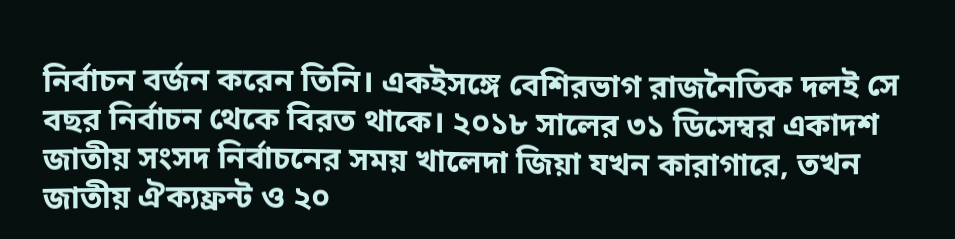নির্বাচন বর্জন করেন তিনি। একইসঙ্গে বেশিরভাগ রাজনৈতিক দলই সে বছর নির্বাচন থেকে বিরত থাকে। ২০১৮ সালের ৩১ ডিসেম্বর একাদশ জাতীয় সংসদ নির্বাচনের সময় খালেদা জিয়া যখন কারাগারে, তখন জাতীয় ঐক্যফ্রন্ট ও ২০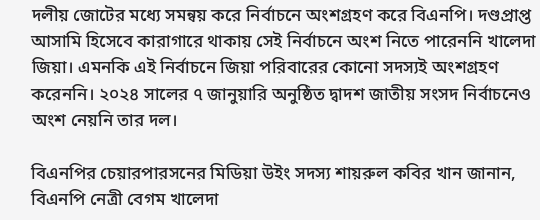দলীয় জোটের মধ্যে সমন্বয় করে নির্বাচনে অংশগ্রহণ করে বিএনপি। দণ্ডপ্রাপ্ত আসামি হিসেবে কারাগারে থাকায় সেই নির্বাচনে অংশ নিতে পারেননি খালেদা জিয়া। এমনকি এই নির্বাচনে জিয়া পরিবারের কোনো সদস্যই অংশগ্রহণ করেননি। ২০২৪ সালের ৭ জানুয়ারি অনুষ্ঠিত দ্বাদশ জাতীয় সংসদ নির্বাচনেও অংশ নেয়নি তার দল।

বিএনপির চেয়ারপারসনের মিডিয়া উইং সদস্য শায়রুল কবির খান জানান, বিএনপি নেত্রী বেগম খালেদা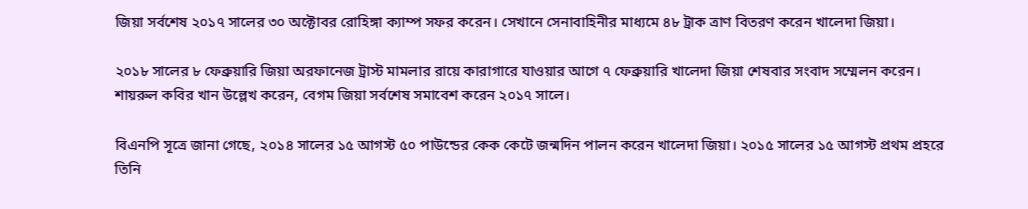জিয়া সর্বশেষ ২০১৭ সালের ৩০ অক্টোবর রোহিঙ্গা ক্যাম্প সফর করেন। সেখানে সেনাবাহিনীর মাধ্যমে ৪৮ ট্রাক ত্রাণ বিতরণ করেন খালেদা জিয়া।

২০১৮ সালের ৮ ফেব্রুয়ারি জিয়া অরফানেজ ট্রাস্ট মামলার রায়ে কারাগারে যাওয়ার আগে ৭ ফেব্রুয়ারি খালেদা জিয়া শেষবার সংবাদ সম্মেলন করেন। শায়রুল কবির খান উল্লেখ করেন, বেগম জিয়া সর্বশেষ সমাবেশ করেন ২০১৭ সালে।

বিএনপি সূত্রে জানা গেছে, ২০১৪ সালের ১৫ আগস্ট ৫০ পাউন্ডের কেক কেটে জন্মদিন পালন করেন খালেদা জিয়া। ২০১৫ সালের ১৫ আগস্ট প্রথম প্রহরে তিনি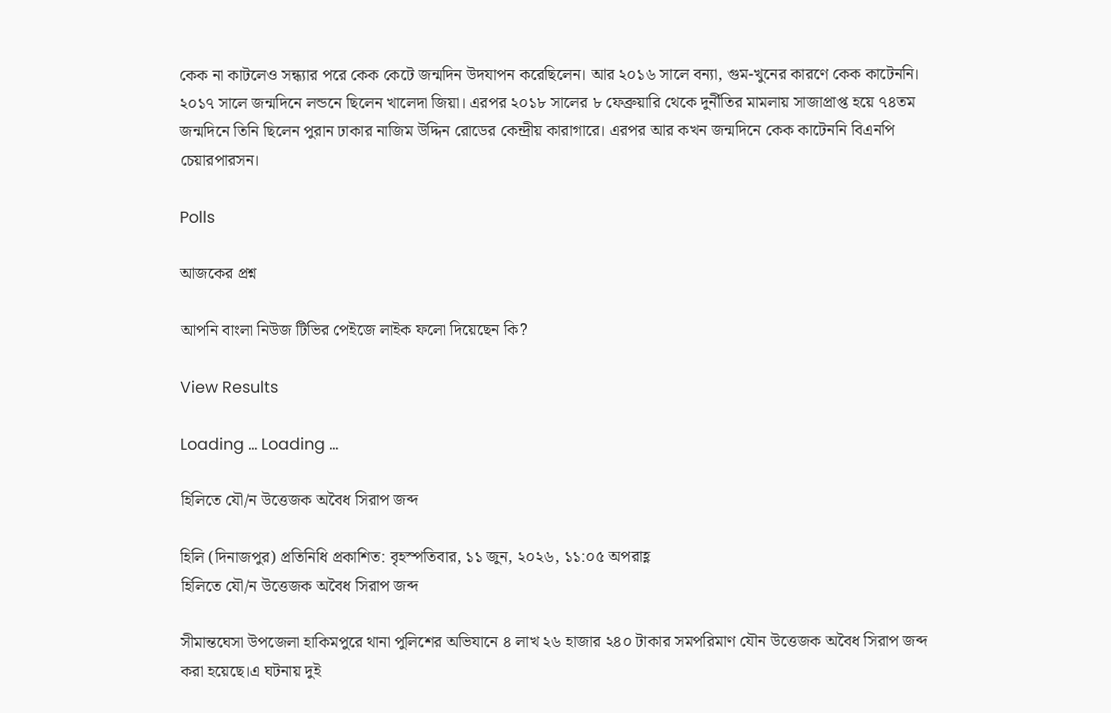কেক না কাটলেও সন্ধ্যার পরে কেক কেটে জন্মদিন উদযাপন করেছিলেন। আর ২০১৬ সালে বন্যা, গুম-খুনের কারণে কেক কাটেননি। ২০১৭ সালে জন্মদিনে লন্ডনে ছিলেন খালেদা জিয়া। এরপর ২০১৮ সালের ৮ ফেব্রুয়ারি থেকে দুর্নীতির মামলায় সাজাপ্রাপ্ত হয়ে ৭৪তম জন্মদিনে তিনি ছিলেন পুরান ঢাকার নাজিম উদ্দিন রোডের কেন্দ্রীয় কারাগারে। এরপর আর কখন জন্মদিনে কেক কাটেননি বিএনপি চেয়ারপারসন।

Polls

আজকের প্রশ্ন

আপনি বাংলা নিউজ টিভির পেইজে লাইক ফলো দিয়েছেন কি?

View Results

Loading ... Loading ...

হিলিতে যৌ/ন উত্তেজক অবৈধ সিরাপ জব্দ

হিলি (দিনাজপুর) প্রতিনিধি প্রকাশিত: বৃহস্পতিবার, ১১ জুন, ২০২৬, ১১:০৫ অপরাহ্ণ
হিলিতে যৌ/ন উত্তেজক অবৈধ সিরাপ জব্দ

সীমান্তঘেসা উপজেলা হাকিমপুরে থানা পুলিশের অভিযানে ৪ লাখ ২৬ হাজার ২৪০ টাকার সমপরিমাণ যৌন উত্তেজক অবৈধ সিরাপ জব্দ করা হয়েছে।এ ঘটনায় দুই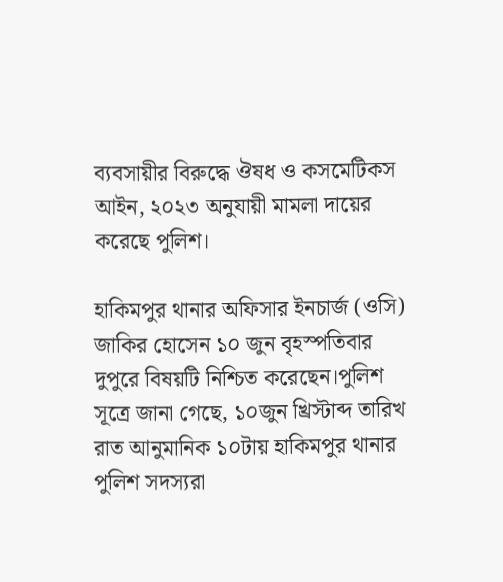ব্যবসায়ীর বিরুদ্ধে ঔষধ ও কসমেটিকস আইন, ২০২৩ অনুযায়ী মামলা দায়ের করেছে পুলিশ।

হাকিমপুর থানার অফিসার ইনচার্জ (ওসি) জাকির হোসেন ১০ জুন বৃহস্পতিবার দুপুরে বিষয়টি নিশ্চিত করেছেন।পুলিশ সূত্রে জানা গেছে, ১০জুন খ্রিস্টাব্দ তারিখ রাত আনুমানিক ১০টায় হাকিমপুর থানার পুলিশ সদস্যরা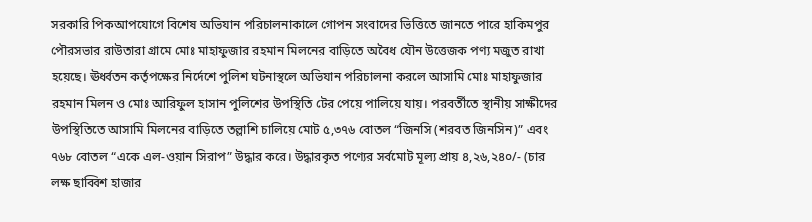সরকারি পিকআপযোগে বিশেষ অভিযান পরিচালনাকালে গোপন সংবাদের ভিত্তিতে জানতে পারে হাকিমপুর পৌরসভার রাউতারা গ্রামে মোঃ মাহাফুজার রহমান মিলনের বাড়িতে অবৈধ যৌন উত্তেজক পণ্য মজুত রাখা হয়েছে। ঊর্ধ্বতন কর্তৃপক্ষের নির্দেশে পুলিশ ঘটনাস্থলে অভিযান পরিচালনা করলে আসামি মোঃ মাহাফুজার রহমান মিলন ও মোঃ আরিফুল হাসান পুলিশের উপস্থিতি টের পেয়ে পালিয়ে যায়। পরবর্তীতে স্থানীয় সাক্ষীদের উপস্থিতিতে আসামি মিলনের বাড়িতে তল্লাশি চালিয়ে মোট ৫,৩৭৬ বোতল “জিনসি (শরবত জিনসিন)” এবং ৭৬৮ বোতল “একে এল-ওয়ান সিরাপ” উদ্ধার করে। উদ্ধারকৃত পণ্যের সর্বমোট মূল্য প্রায় ৪,২৬,২৪০/- (চার লক্ষ ছাব্বিশ হাজার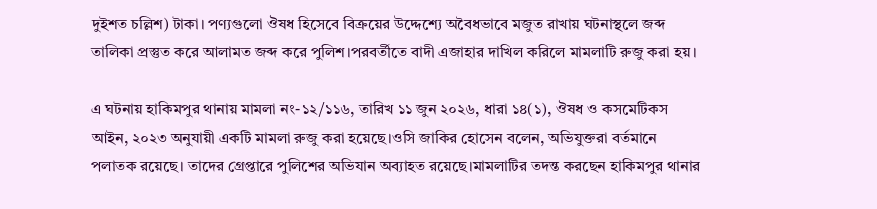দুইশত চল্লিশ) টাকা। পণ্যগুলো ঔষধ হিসেবে বিক্রয়ের উদ্দেশ্যে অবৈধভাবে মজুত রাখায় ঘটনাস্থলে জব্দ তালিকা প্রস্তুত করে আলামত জব্দ করে পুলিশ।পরবর্তীতে বাদী এজাহার দাখিল করিলে মামলাটি রুজু করা হয়।

এ ঘটনায় হাকিমপুর থানায় মামলা নং-১২/১১৬, তারিখ ১১ জুন ২০২৬, ধারা ১৪(১), ঔষধ ও কসমেটিকস আইন, ২০২৩ অনুযায়ী একটি মামলা রুজু করা হয়েছে।ওসি জাকির হোসেন বলেন, অভিযুক্তরা বর্তমানে পলাতক রয়েছে। তাদের গ্রেপ্তারে পুলিশের অভিযান অব্যাহত রয়েছে।মামলাটির তদন্ত করছেন হাকিমপুর থানার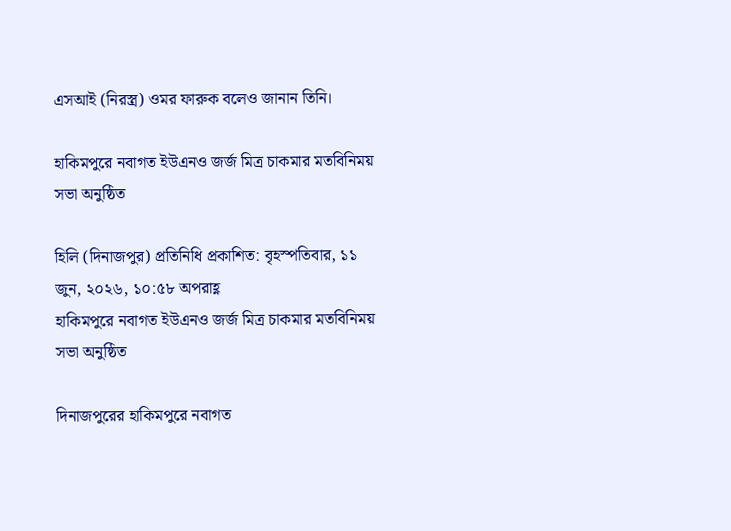এসআই (নিরস্ত্র) ওমর ফারুক বলেও জানান তিনি।

হাকিমপুরে নবাগত ইউএনও জর্জ মিত্র চাকমার মতবিনিময় সভা অনুষ্ঠিত

হিলি (দিনাজপুর) প্রতিনিধি প্রকাশিত: বৃহস্পতিবার, ১১ জুন, ২০২৬, ১০:৫৮ অপরাহ্ণ
হাকিমপুরে নবাগত ইউএনও জর্জ মিত্র চাকমার মতবিনিময় সভা অনুষ্ঠিত

দিনাজপুরের হাকিমপুরে নবাগত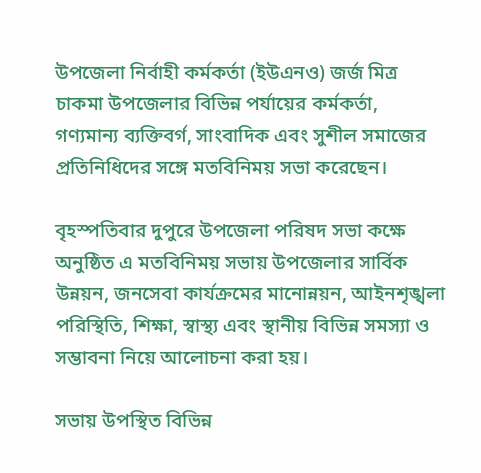উপজেলা নির্বাহী কর্মকর্তা (ইউএনও) জর্জ মিত্র চাকমা উপজেলার বিভিন্ন পর্যায়ের কর্মকর্তা, গণ্যমান্য ব্যক্তিবর্গ, সাংবাদিক এবং সুশীল সমাজের প্রতিনিধিদের সঙ্গে মতবিনিময় সভা করেছেন।

বৃহস্পতিবার দুপুরে উপজেলা পরিষদ সভা কক্ষে অনুষ্ঠিত এ মতবিনিময় সভায় উপজেলার সার্বিক উন্নয়ন, জনসেবা কার্যক্রমের মানোন্নয়ন, আইনশৃঙ্খলা পরিস্থিতি, শিক্ষা, স্বাস্থ্য এবং স্থানীয় বিভিন্ন সমস্যা ও সম্ভাবনা নিয়ে আলোচনা করা হয়।

সভায় উপস্থিত বিভিন্ন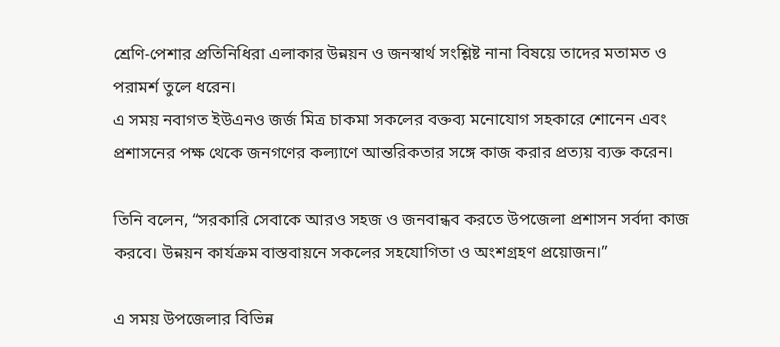শ্রেণি-পেশার প্রতিনিধিরা এলাকার উন্নয়ন ও জনস্বার্থ সংশ্লিষ্ট নানা বিষয়ে তাদের মতামত ও পরামর্শ তুলে ধরেন।
এ সময় নবাগত ইউএনও জর্জ মিত্র চাকমা সকলের বক্তব্য মনোযোগ সহকারে শোনেন এবং প্রশাসনের পক্ষ থেকে জনগণের কল্যাণে আন্তরিকতার সঙ্গে কাজ করার প্রত্যয় ব্যক্ত করেন।

তিনি বলেন, “সরকারি সেবাকে আরও সহজ ও জনবান্ধব করতে উপজেলা প্রশাসন সর্বদা কাজ করবে। উন্নয়ন কার্যক্রম বাস্তবায়নে সকলের সহযোগিতা ও অংশগ্রহণ প্রয়োজন।”

এ সময় উপজেলার বিভিন্ন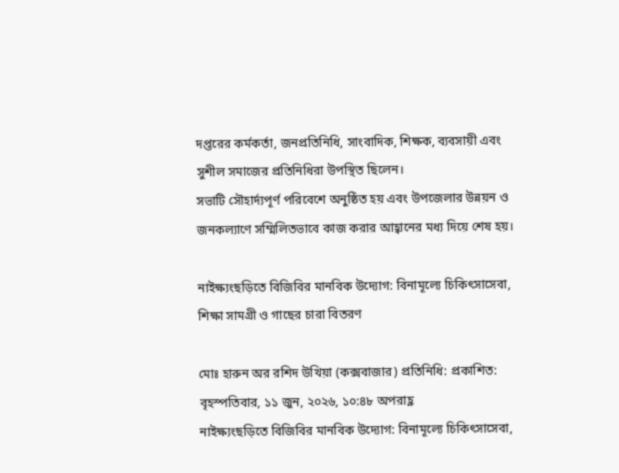দপ্তরের কর্মকর্তা, জনপ্রতিনিধি, সাংবাদিক, শিক্ষক, ব্যবসায়ী এবং সুশীল সমাজের প্রতিনিধিরা উপস্থিত ছিলেন।
সভাটি সৌহার্দ্যপূর্ণ পরিবেশে অনুষ্ঠিত হয় এবং উপজেলার উন্নয়ন ও জনকল্যাণে সম্মিলিতভাবে কাজ করার আহ্বানের মধ্য দিয়ে শেষ হয়।

নাইক্ষ্যংছড়িতে বিজিবির মানবিক উদ্যোগ: বিনামূল্যে চিকিৎসাসেবা, শিক্ষা সামগ্রী ও গাছের চারা বিতরণ

মোঃ হারুন অর রশিদ উখিয়া (কক্সবাজার) প্রতিনিধি: প্রকাশিত: বৃহস্পতিবার, ১১ জুন, ২০২৬, ১০:৪৮ অপরাহ্ণ
নাইক্ষ্যংছড়িতে বিজিবির মানবিক উদ্যোগ: বিনামূল্যে চিকিৎসাসেবা,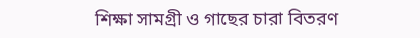শিক্ষা সামগ্রী ও গাছের চারা বিতরণ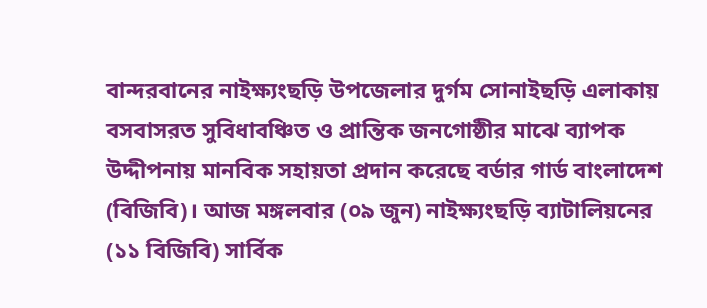বান্দরবানের নাইক্ষ্যংছড়ি উপজেলার দুর্গম সোনাইছড়ি এলাকায় বসবাসরত সুবিধাবঞ্চিত ও প্রান্তিক জনগোষ্ঠীর মাঝে ব্যাপক উদ্দীপনায় মানবিক সহায়তা প্রদান করেছে বর্ডার গার্ড বাংলাদেশ (বিজিবি)। আজ মঙ্গলবার (০৯ জুন) নাইক্ষ্যংছড়ি ব্যাটালিয়নের (১১ বিজিবি) সার্বিক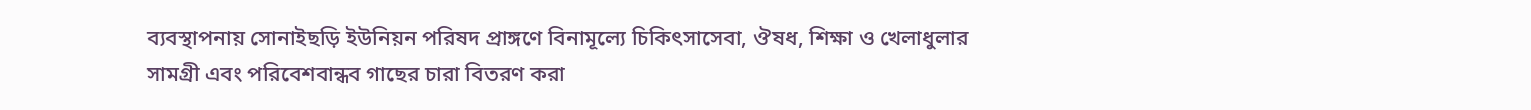ব্যবস্থাপনায় সোনাইছড়ি ইউনিয়ন পরিষদ প্রাঙ্গণে বিনামূল্যে চিকিৎসাসেবা, ঔষধ, শিক্ষা ও খেলাধুলার সামগ্রী এবং পরিবেশবান্ধব গাছের চারা বিতরণ করা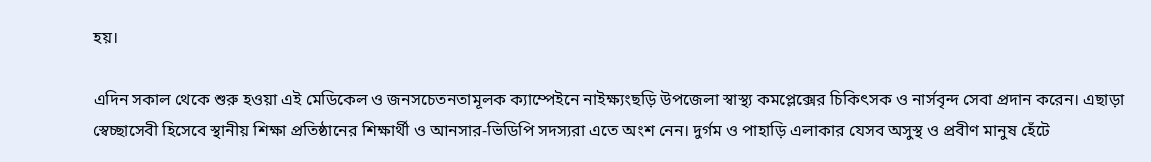হয়।

এদিন সকাল থেকে শুরু হওয়া এই মেডিকেল ও জনসচেতনতামূলক ক্যাম্পেইনে নাইক্ষ্যংছড়ি উপজেলা স্বাস্থ্য কমপ্লেক্সের চিকিৎসক ও নার্সবৃন্দ সেবা প্রদান করেন। এছাড়া স্বেচ্ছাসেবী হিসেবে স্থানীয় শিক্ষা প্রতিষ্ঠানের শিক্ষার্থী ও আনসার-ভিডিপি সদস্যরা এতে অংশ নেন। দুর্গম ও পাহাড়ি এলাকার যেসব অসুস্থ ও প্রবীণ মানুষ হেঁটে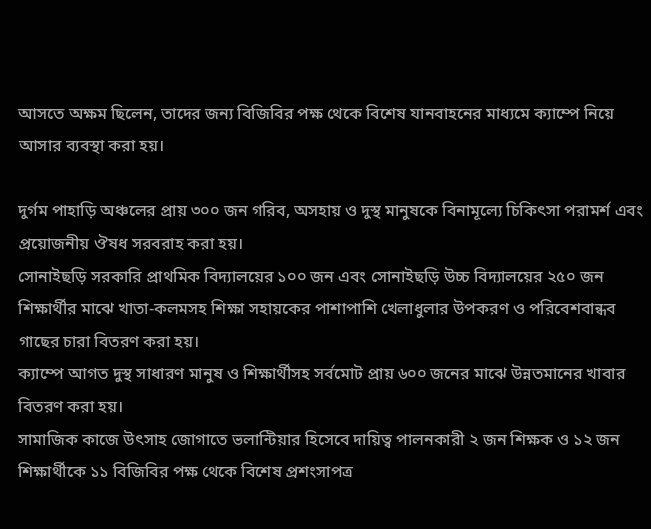আসতে অক্ষম ছিলেন, তাদের জন্য বিজিবির পক্ষ থেকে বিশেষ যানবাহনের মাধ্যমে ক্যাম্পে নিয়ে আসার ব্যবস্থা করা হয়।

দুর্গম পাহাড়ি অঞ্চলের প্রায় ৩০০ জন গরিব, অসহায় ও দুস্থ মানুষকে বিনামূল্যে চিকিৎসা পরামর্শ এবং প্রয়োজনীয় ঔষধ সরবরাহ করা হয়।
সোনাইছড়ি সরকারি প্রাথমিক বিদ্যালয়ের ১০০ জন এবং সোনাইছড়ি উচ্চ বিদ্যালয়ের ২৫০ জন শিক্ষার্থীর মাঝে খাতা-কলমসহ শিক্ষা সহায়কের পাশাপাশি খেলাধুলার উপকরণ ও পরিবেশবান্ধব গাছের চারা বিতরণ করা হয়।
ক্যাম্পে আগত দুস্থ সাধারণ মানুষ ও শিক্ষার্থীসহ সর্বমোট প্রায় ৬০০ জনের মাঝে উন্নতমানের খাবার বিতরণ করা হয়।
সামাজিক কাজে উৎসাহ জোগাতে ভলান্টিয়ার হিসেবে দায়িত্ব পালনকারী ২ জন শিক্ষক ও ১২ জন শিক্ষার্থীকে ১১ বিজিবির পক্ষ থেকে বিশেষ প্রশংসাপত্র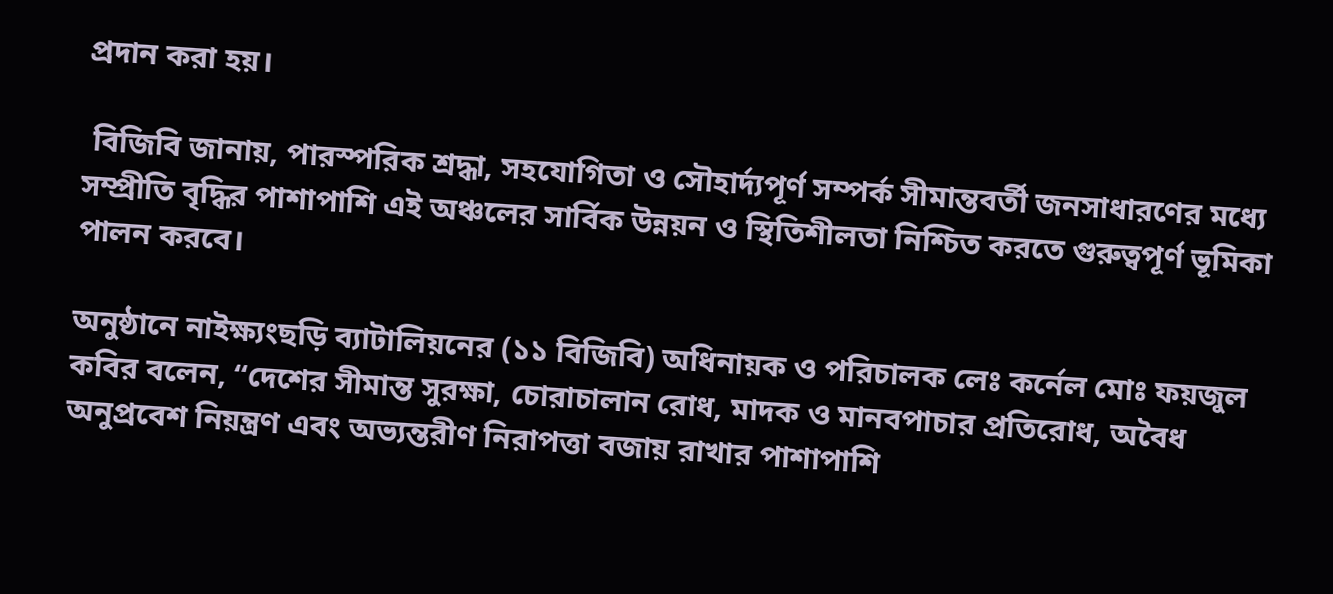প্রদান করা হয়।

 বিজিবি জানায়, পারস্পরিক শ্রদ্ধা, সহযোগিতা ও সৌহার্দ্যপূর্ণ সম্পর্ক সীমান্তবর্তী জনসাধারণের মধ্যে সম্প্রীতি বৃদ্ধির পাশাপাশি এই অঞ্চলের সার্বিক উন্নয়ন ও স্থিতিশীলতা নিশ্চিত করতে গুরুত্বপূর্ণ ভূমিকা পালন করবে।

অনুষ্ঠানে নাইক্ষ্যংছড়ি ব্যাটালিয়নের (১১ বিজিবি) অধিনায়ক ও পরিচালক লেঃ কর্নেল মোঃ ফয়জুল কবির বলেন, “দেশের সীমান্ত সুরক্ষা, চোরাচালান রোধ, মাদক ও মানবপাচার প্রতিরোধ, অবৈধ অনুপ্রবেশ নিয়ন্ত্রণ এবং অভ্যন্তরীণ নিরাপত্তা বজায় রাখার পাশাপাশি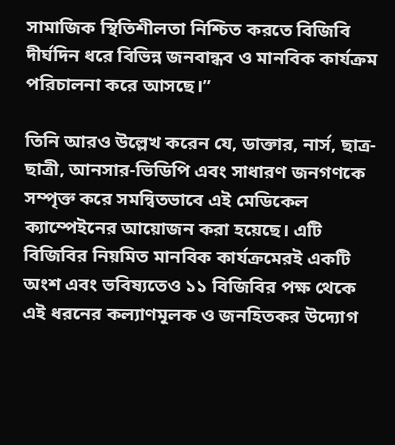সামাজিক স্থিতিশীলতা নিশ্চিত করতে বিজিবি দীর্ঘদিন ধরে বিভিন্ন জনবান্ধব ও মানবিক কার্যক্রম পরিচালনা করে আসছে।”

তিনি আরও উল্লেখ করেন যে, ডাক্তার, নার্স, ছাত্র-ছাত্রী, আনসার-ভিডিপি এবং সাধারণ জনগণকে সম্পৃক্ত করে সমন্বিতভাবে এই মেডিকেল ক্যাম্পেইনের আয়োজন করা হয়েছে। এটি বিজিবির নিয়মিত মানবিক কার্যক্রমেরই একটি অংশ এবং ভবিষ্যতেও ১১ বিজিবির পক্ষ থেকে এই ধরনের কল্যাণমূলক ও জনহিতকর উদ্যোগ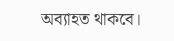অব্যাহত থাকবে।